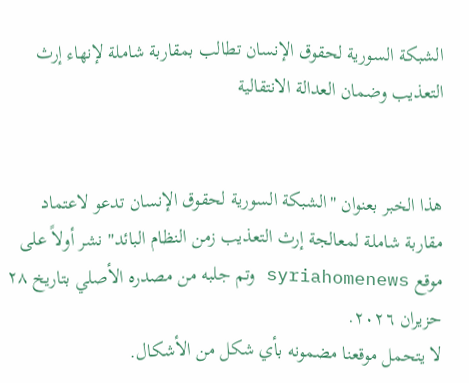الشبكة السورية لحقوق الإنسان تطالب بمقاربة شاملة لإنهاء إرث التعذيب وضمان العدالة الانتقالية


هذا الخبر بعنوان "الشبكة السورية لحقوق الإنسان تدعو لاعتماد مقاربة شاملة لمعالجة إرث التعذيب زمن النظام البائد" نشر أولاً على موقع syriahomenews وتم جلبه من مصدره الأصلي بتاريخ ٢٨ حزيران ٢٠٢٦.
لا يتحمل موقعنا مضمونه بأي شكل من الأشكال.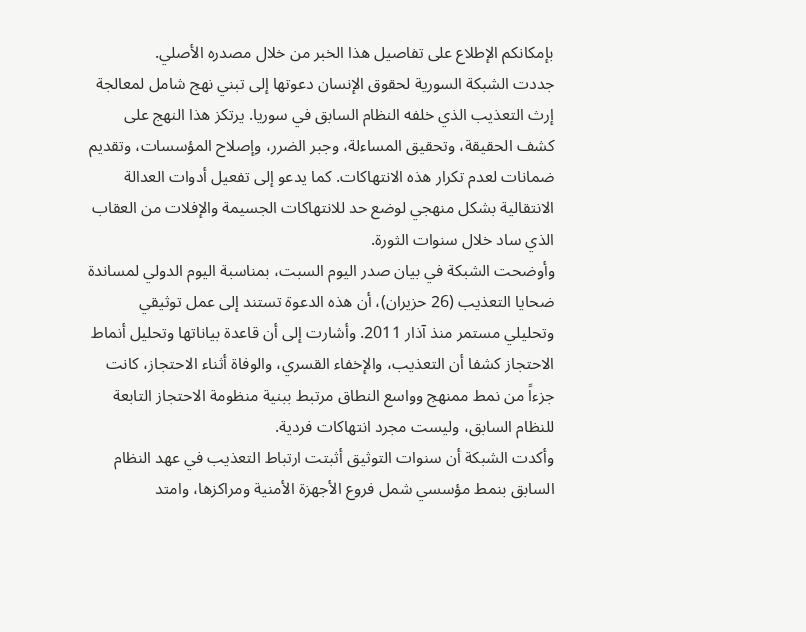بإمكانكم الإطلاع على تفاصيل هذا الخبر من خلال مصدره الأصلي.
جددت الشبكة السورية لحقوق الإنسان دعوتها إلى تبني نهج شامل لمعالجة إرث التعذيب الذي خلفه النظام السابق في سوريا. يرتكز هذا النهج على كشف الحقيقة، وتحقيق المساءلة، وجبر الضرر، وإصلاح المؤسسات، وتقديم ضمانات لعدم تكرار هذه الانتهاكات. كما يدعو إلى تفعيل أدوات العدالة الانتقالية بشكل منهجي لوضع حد للانتهاكات الجسيمة والإفلات من العقاب الذي ساد خلال سنوات الثورة.
وأوضحت الشبكة في بيان صدر اليوم السبت، بمناسبة اليوم الدولي لمساندة ضحايا التعذيب (26 حزيران)، أن هذه الدعوة تستند إلى عمل توثيقي وتحليلي مستمر منذ آذار 2011. وأشارت إلى أن قاعدة بياناتها وتحليل أنماط الاحتجاز كشفا أن التعذيب، والإخفاء القسري، والوفاة أثناء الاحتجاز، كانت جزءاً من نمط ممنهج وواسع النطاق مرتبط ببنية منظومة الاحتجاز التابعة للنظام السابق، وليست مجرد انتهاكات فردية.
وأكدت الشبكة أن سنوات التوثيق أثبتت ارتباط التعذيب في عهد النظام السابق بنمط مؤسسي شمل فروع الأجهزة الأمنية ومراكزها، وامتد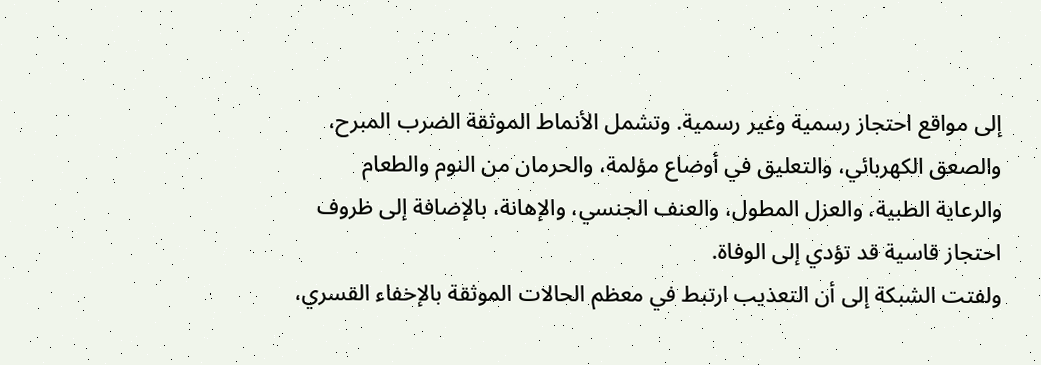إلى مواقع احتجاز رسمية وغير رسمية. وتشمل الأنماط الموثقة الضرب المبرح، والصعق الكهربائي، والتعليق في أوضاع مؤلمة، والحرمان من النوم والطعام والرعاية الطبية، والعزل المطول، والعنف الجنسي، والإهانة، بالإضافة إلى ظروف احتجاز قاسية قد تؤدي إلى الوفاة.
ولفتت الشبكة إلى أن التعذيب ارتبط في معظم الحالات الموثقة بالإخفاء القسري،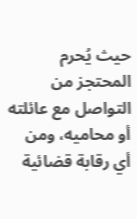حيث يُحرم المحتجز من التواصل مع عائلته أو محاميه، ومن أي رقابة قضائية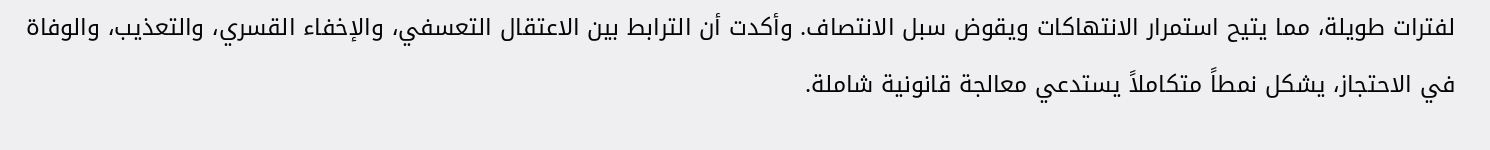لفترات طويلة، مما يتيح استمرار الانتهاكات ويقوض سبل الانتصاف. وأكدت أن الترابط بين الاعتقال التعسفي، والإخفاء القسري، والتعذيب، والوفاة في الاحتجاز، يشكل نمطاً متكاملاً يستدعي معالجة قانونية شاملة.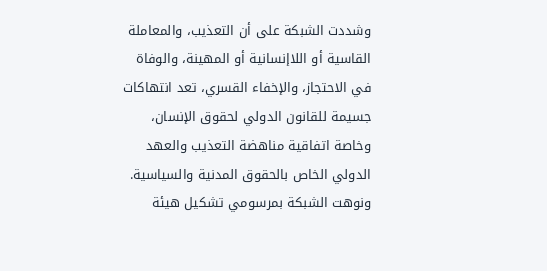وشددت الشبكة على أن التعذيب، والمعاملة القاسية أو اللاإنسانية أو المهينة، والوفاة في الاحتجاز، والإخفاء القسري، تعد انتهاكات جسيمة للقانون الدولي لحقوق الإنسان، وخاصة اتفاقية مناهضة التعذيب والعهد الدولي الخاص بالحقوق المدنية والسياسية.
ونوهت الشبكة بمرسومي تشكيل هيئة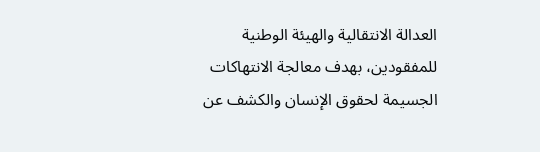العدالة الانتقالية والهيئة الوطنية للمفقودين، بهدف معالجة الانتهاكات الجسيمة لحقوق الإنسان والكشف عن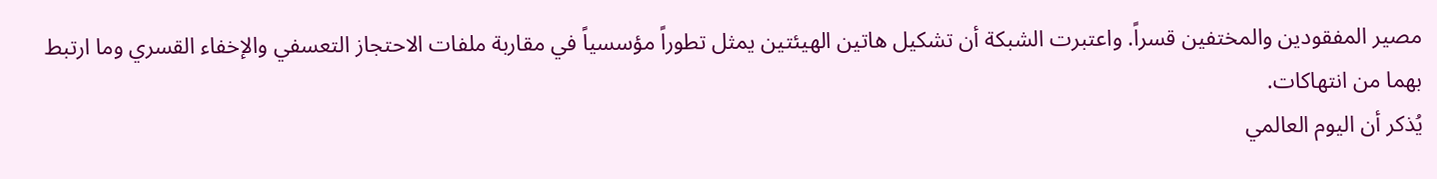مصير المفقودين والمختفين قسراً. واعتبرت الشبكة أن تشكيل هاتين الهيئتين يمثل تطوراً مؤسسياً في مقاربة ملفات الاحتجاز التعسفي والإخفاء القسري وما ارتبط بهما من انتهاكات.
يُذكر أن اليوم العالمي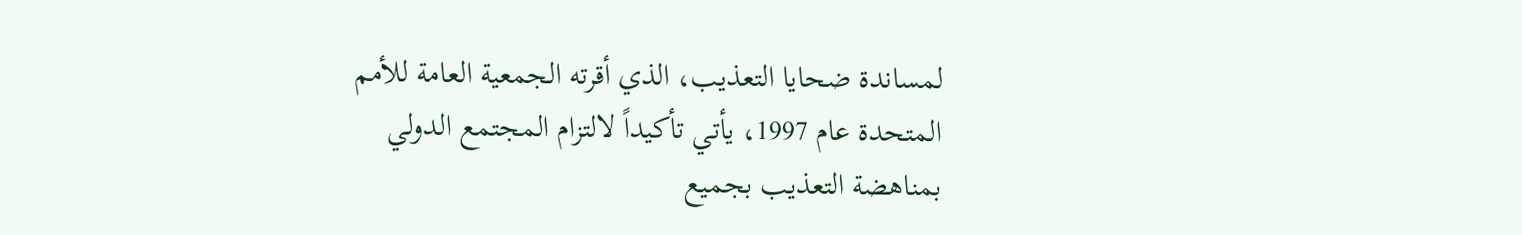لمساندة ضحايا التعذيب، الذي أقرته الجمعية العامة للأمم المتحدة عام 1997، يأتي تأكيداً لالتزام المجتمع الدولي بمناهضة التعذيب بجميع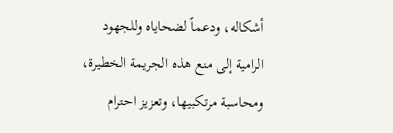أشكاله، ودعماً لضحاياه وللجهود الرامية إلى منع هذه الجريمة الخطيرة، ومحاسبة مرتكبيها، وتعزيز احترام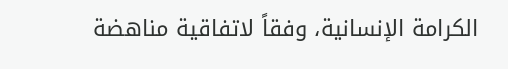الكرامة الإنسانية، وفقاً لاتفاقية مناهضة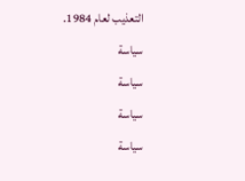التعذيب لعام 1984.
سياسة
سياسة
سياسة
سياسة